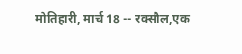मोतिहारी, मार्च 18 -- रक्सौल,एक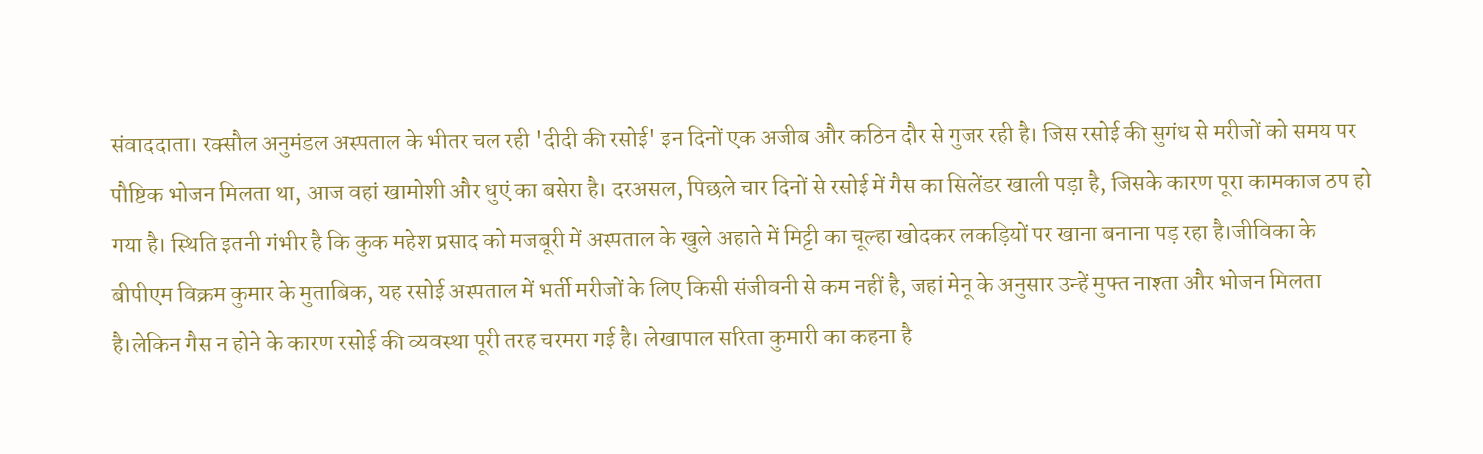संवाददाता। रक्सौल अनुमंडल अस्पताल के भीतर चल रही 'दीदी की रसोई' इन दिनों एक अजीब और कठिन दौर से गुजर रही है। जिस रसोई की सुगंध से मरीजों को समय पर पौष्टिक भोजन मिलता था, आज वहां खामोशी और धुएं का बसेरा है। दरअसल, पिछले चार दिनों से रसोई में गैस का सिलेंडर खाली पड़ा है, जिसके कारण पूरा कामकाज ठप हो गया है। स्थिति इतनी गंभीर है कि कुक महेश प्रसाद को मजबूरी में अस्पताल के खुले अहाते में मिट्टी का चूल्हा खोदकर लकड़ियों पर खाना बनाना पड़ रहा है।जीविका के बीपीएम विक्रम कुमार के मुताबिक, यह रसोई अस्पताल में भर्ती मरीजों के लिए किसी संजीवनी से कम नहीं है, जहां मेनू के अनुसार उन्हें मुफ्त नाश्ता और भोजन मिलता है।लेकिन गैस न होने के कारण रसोई की व्यवस्था पूरी तरह चरमरा गई है। लेखापाल सरिता कुमारी का कहना है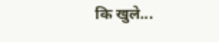कि खुले...